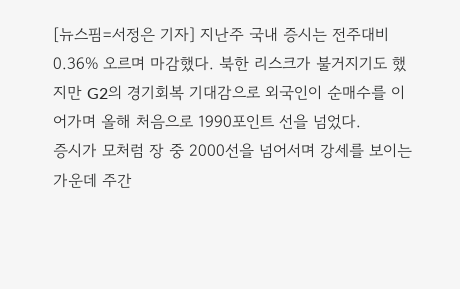[뉴스핌=서정은 기자] 지난주 국내 증시는 전주대비 0.36% 오르며 마감했다. 북한 리스크가 불거지기도 했지만 G2의 경기회복 기대감으로 외국인이 순매수를 이어가며 올해 처음으로 1990포인트 선을 넘었다.
증시가 모처럼 장 중 2000선을 넘어서며 강세를 보이는 가운데 주간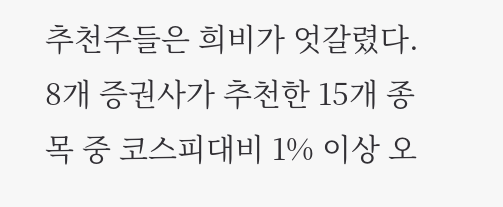추천주들은 희비가 엇갈렸다. 8개 증권사가 추천한 15개 종목 중 코스피대비 1% 이상 오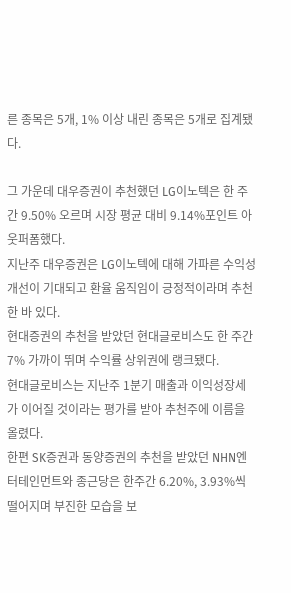른 종목은 5개, 1% 이상 내린 종목은 5개로 집계됐다.

그 가운데 대우증권이 추천했던 LG이노텍은 한 주간 9.50% 오르며 시장 평균 대비 9.14%포인트 아웃퍼폼했다.
지난주 대우증권은 LG이노텍에 대해 가파른 수익성 개선이 기대되고 환율 움직임이 긍정적이라며 추천한 바 있다.
현대증권의 추천을 받았던 현대글로비스도 한 주간 7% 가까이 뛰며 수익률 상위권에 랭크됐다.
현대글로비스는 지난주 1분기 매출과 이익성장세가 이어질 것이라는 평가를 받아 추천주에 이름을 올렸다.
한편 SK증권과 동양증권의 추천을 받았던 NHN엔터테인먼트와 종근당은 한주간 6.20%, 3.93%씩 떨어지며 부진한 모습을 보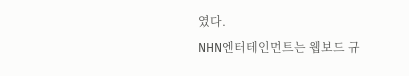였다.
NHN엔터테인먼트는 웹보드 규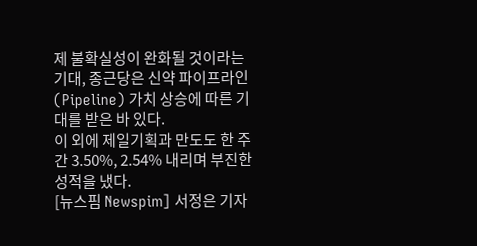제 불확실성이 완화될 것이라는 기대, 종근당은 신약 파이프라인(Pipeline) 가치 상승에 따른 기대를 받은 바 있다.
이 외에 제일기획과 만도도 한 주간 3.50%, 2.54% 내리며 부진한 성적을 냈다.
[뉴스핌 Newspim] 서정은 기자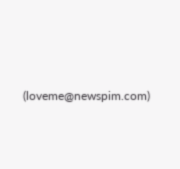(loveme@newspim.com)